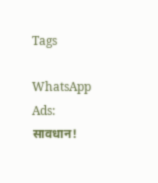Tags

WhatsApp Ads: सावधान!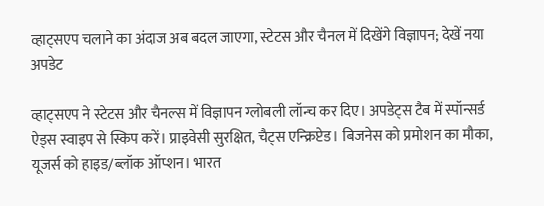व्हाट्सएप चलाने का अंदाज अब बदल जाएगा, स्टेटस और चैनल में दिखेंगे विज्ञापन; देखें नया अपडेट

व्हाट्सएप ने स्टेटस और चैनल्स में विज्ञापन ग्लोबली लॉन्च कर दिए। अपडेट्स टैब में स्पॉन्सर्ड ऐड्स स्वाइप से स्किप करें। प्राइवेसी सुरक्षित, चैट्स एन्क्रिप्टेड। बिजनेस को प्रमोशन का मौका, यूजर्स को हाइड/ब्लॉक ऑप्शन। भारत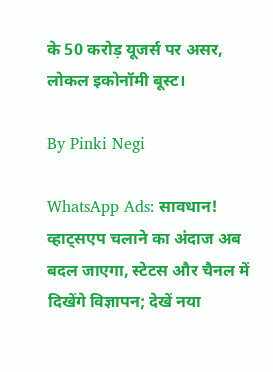के 50 करोड़ यूजर्स पर असर, लोकल इकोनॉमी बूस्ट।

By Pinki Negi

WhatsApp Ads: सावधान! व्हाट्सएप चलाने का अंदाज अब बदल जाएगा, स्टेटस और चैनल में दिखेंगे विज्ञापन; देखें नया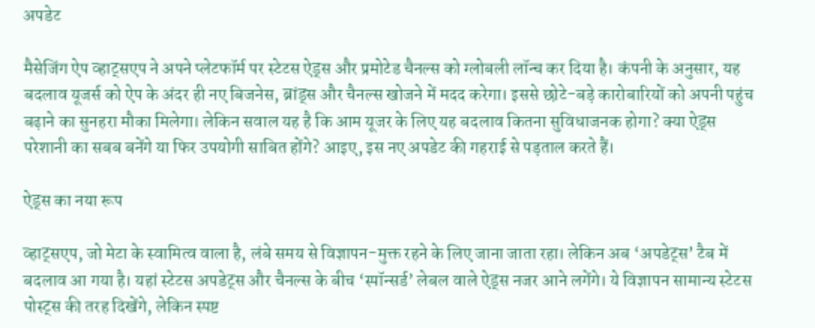अपडेट

मैसेजिंग ऐप व्हाट्सएप ने अपने प्लेटफॉर्म पर स्टेटस ऐड्स और प्रमोटेड चैनल्स को ग्लोबली लॉन्च कर दिया है। कंपनी के अनुसार, यह बदलाव यूजर्स को ऐप के अंदर ही नए बिजनेस, ब्रांड्स और चैनल्स खोजने में मदद करेगा। इससे छोटे-बड़े कारोबारियों को अपनी पहुंच बढ़ाने का सुनहरा मौका मिलेगा। लेकिन सवाल यह है कि आम यूजर के लिए यह बदलाव कितना सुविधाजनक होगा? क्या ऐड्स परेशानी का सबब बनेंगे या फिर उपयोगी साबित होंगे? आइए, इस नए अपडेट की गहराई से पड़ताल करते हैं।

ऐड्स का नया रूप

व्हाट्सएप, जो मेटा के स्वामित्व वाला है, लंबे समय से विज्ञापन-मुक्त रहने के लिए जाना जाता रहा। लेकिन अब ‘अपडेट्स’ टैब में बदलाव आ गया है। यहां स्टेटस अपडेट्स और चैनल्स के बीच ‘स्पॉन्सर्ड’ लेबल वाले ऐड्स नजर आने लगेंगे। ये विज्ञापन सामान्य स्टेटस पोस्ट्स की तरह दिखेंगे, लेकिन स्पष्ट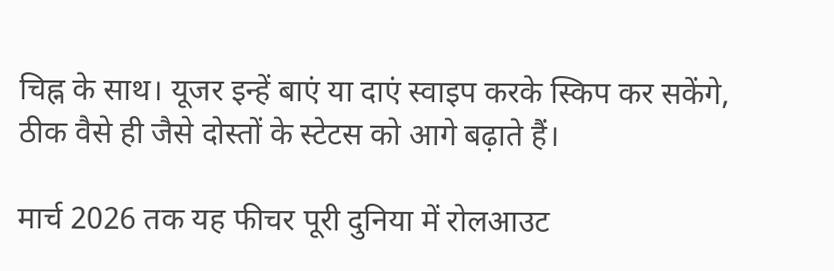चिह्न के साथ। यूजर इन्हें बाएं या दाएं स्वाइप करके स्किप कर सकेंगे, ठीक वैसे ही जैसे दोस्तों के स्टेटस को आगे बढ़ाते हैं।

मार्च 2026 तक यह फीचर पूरी दुनिया में रोलआउट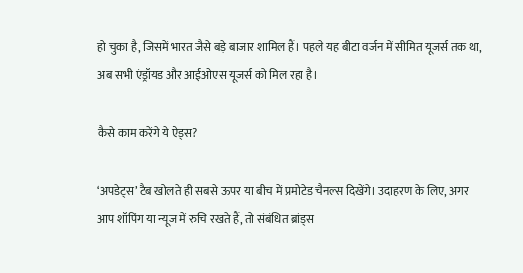हो चुका है, जिसमें भारत जैसे बड़े बाजार शामिल हैं। पहले यह बीटा वर्जन में सीमित यूजर्स तक था, अब सभी एंड्रॉयड और आईओएस यूजर्स को मिल रहा है।

कैसे काम करेंगे ये ऐड्स?

‘अपडेट्स’ टैब खोलते ही सबसे ऊपर या बीच में प्रमोटेड चैनल्स दिखेंगे। उदाहरण के लिए, अगर आप शॉपिंग या न्यूज में रुचि रखते हैं, तो संबंधित ब्रांड्स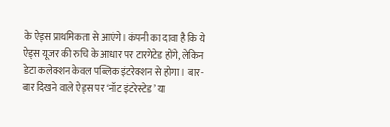के ऐड्स प्राथमिकता से आएंगे। कंपनी का दावा है कि ये ऐड्स यूजर की रुचि के आधार पर टारगेटेड होंगे, लेकिन डेटा कलेक्शन केवल पब्लिक इंटरेक्शन से होगा। बार-बार दिखने वाले ऐड्स पर ‘नॉट इंटरेस्टेड’ या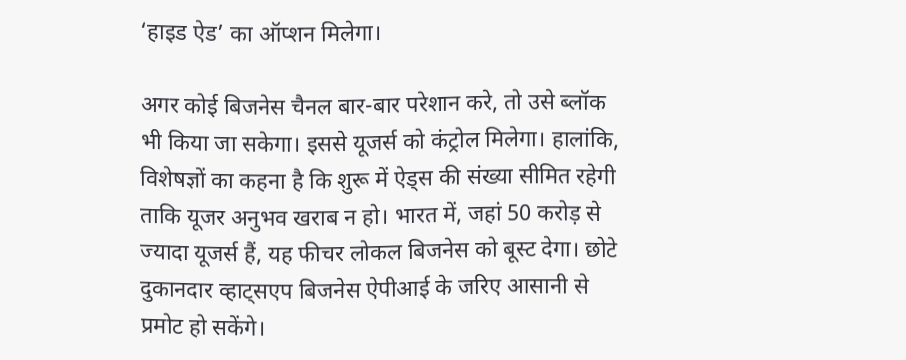‘हाइड ऐड’ का ऑप्शन मिलेगा।

अगर कोई बिजनेस चैनल बार-बार परेशान करे, तो उसे ब्लॉक भी किया जा सकेगा। इससे यूजर्स को कंट्रोल मिलेगा। हालांकि, विशेषज्ञों का कहना है कि शुरू में ऐड्स की संख्या सीमित रहेगी ताकि यूजर अनुभव खराब न हो। भारत में, जहां 50 करोड़ से ज्यादा यूजर्स हैं, यह फीचर लोकल बिजनेस को बूस्ट देगा। छोटे दुकानदार व्हाट्सएप बिजनेस ऐपीआई के जरिए आसानी से प्रमोट हो सकेंगे।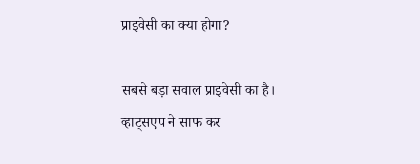प्राइवेसी का क्या होगा?

सबसे बड़ा सवाल प्राइवेसी का है। व्हाट्सएप ने साफ कर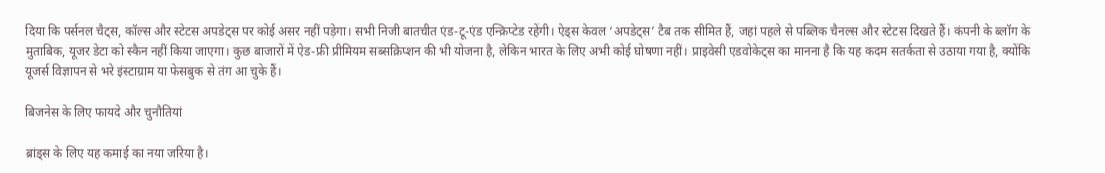दिया कि पर्सनल चैट्स, कॉल्स और स्टेटस अपडेट्स पर कोई असर नहीं पड़ेगा। सभी निजी बातचीत एंड-टू-एंड एन्क्रिप्टेड रहेंगी। ऐड्स केवल ‘अपडेट्स’ टैब तक सीमित हैं, जहां पहले से पब्लिक चैनल्स और स्टेटस दिखते हैं। कंपनी के ब्लॉग के मुताबिक, यूजर डेटा को स्कैन नहीं किया जाएगा। कुछ बाजारों में ऐड-फ्री प्रीमियम सब्सक्रिप्शन की भी योजना है, लेकिन भारत के लिए अभी कोई घोषणा नहीं। प्राइवेसी एडवोकेट्स का मानना है कि यह कदम सतर्कता से उठाया गया है, क्योंकि यूजर्स विज्ञापन से भरे इंस्टाग्राम या फेसबुक से तंग आ चुके हैं।

बिजनेस के लिए फायदे और चुनौतियां

ब्रांड्स के लिए यह कमाई का नया जरिया है।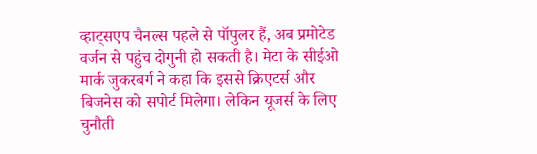व्हाट्सएप चैनल्स पहले से पॉपुलर हैं, अब प्रमोटेड वर्जन से पहुंच दोगुनी हो सकती है। मेटा के सीईओ मार्क जुकरबर्ग ने कहा कि इससे क्रिएटर्स और बिजनेस को सपोर्ट मिलेगा। लेकिन यूजर्स के लिए चुनौती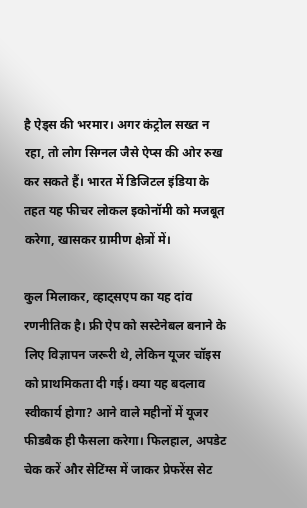है ऐड्स की भरमार। अगर कंट्रोल सख्त न रहा, तो लोग सिग्नल जैसे ऐप्स की ओर रुख कर सकते हैं। भारत में डिजिटल इंडिया के तहत यह फीचर लोकल इकोनॉमी को मजबूत करेगा, खासकर ग्रामीण क्षेत्रों में।

कुल मिलाकर, व्हाट्सएप का यह दांव रणनीतिक है। फ्री ऐप को सस्टेनेबल बनाने के लिए विज्ञापन जरूरी थे, लेकिन यूजर चॉइस को प्राथमिकता दी गई। क्या यह बदलाव स्वीकार्य होगा? आने वाले महीनों में यूजर फीडबैक ही फैसला करेगा। फिलहाल, अपडेट चेक करें और सेटिंग्स में जाकर प्रेफरेंस सेट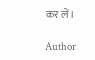कर लें।

Author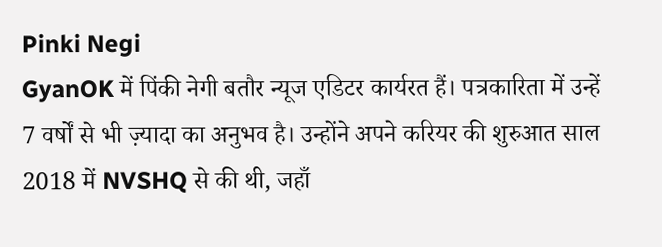Pinki Negi
GyanOK में पिंकी नेगी बतौर न्यूज एडिटर कार्यरत हैं। पत्रकारिता में उन्हें 7 वर्षों से भी ज़्यादा का अनुभव है। उन्होंने अपने करियर की शुरुआत साल 2018 में NVSHQ से की थी, जहाँ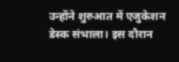उन्होंने शुरुआत में एजुकेशन डेस्क संभाला। इस दौरान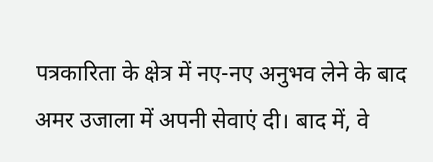पत्रकारिता के क्षेत्र में नए-नए अनुभव लेने के बाद अमर उजाला में अपनी सेवाएं दी। बाद में, वे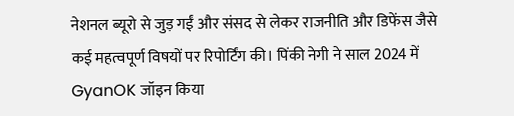नेशनल ब्यूरो से जुड़ गईं और संसद से लेकर राजनीति और डिफेंस जैसे कई महत्वपूर्ण विषयों पर रिपोर्टिंग की। पिंकी नेगी ने साल 2024 में GyanOK जॉइन किया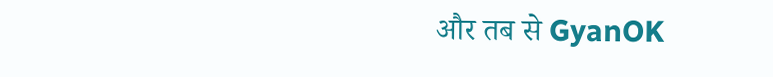और तब से GyanOK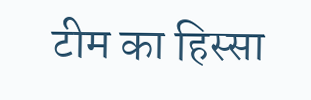टीम का हिस्सा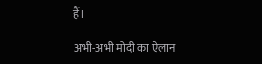हैं।

अभी-अभी मोदी का ऐलान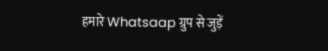हमारे Whatsaap ग्रुप से जुड़ें